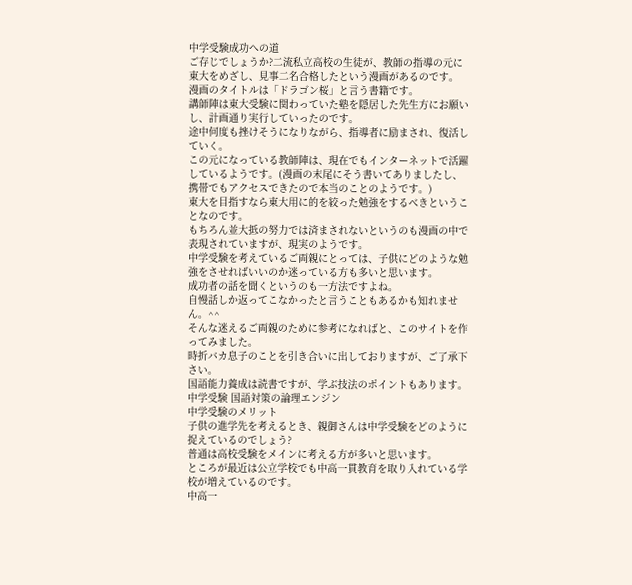中学受験成功への道
ご存じでしょうか?二流私立高校の生徒が、教師の指導の元に東大をめざし、見事二名合格したという漫画があるのです。
漫画のタイトルは「ドラゴン桜」と言う書籍です。
講師陣は東大受験に関わっていた塾を隠居した先生方にお願いし、計画通り実行していったのです。
途中何度も挫けそうになりながら、指導者に励まされ、復活していく。
この元になっている教師陣は、現在でもインターネットで活躍しているようです。(漫画の末尾にそう書いてありましたし、携帯でもアクセスできたので本当のことのようです。)
東大を目指すなら東大用に的を絞った勉強をするべきということなのです。
もちろん並大抵の努力では済まされないというのも漫画の中で表現されていますが、現実のようです。
中学受験を考えているご両親にとっては、子供にどのような勉強をさせればいいのか迷っている方も多いと思います。
成功者の話を聞くというのも一方法ですよね。
自慢話しか返ってこなかったと言うこともあるかも知れません。^^
そんな迷えるご両親のために参考になればと、このサイトを作ってみました。
時折バカ息子のことを引き合いに出しておりますが、ご了承下さい。
国語能力養成は読書ですが、学ぶ技法のポイントもあります。
中学受験 国語対策の論理エンジン
中学受験のメリット
子供の進学先を考えるとき、親御さんは中学受験をどのように捉えているのでしょう?
普通は高校受験をメインに考える方が多いと思います。
ところが最近は公立学校でも中高一貫教育を取り入れている学校が増えているのです。
中高一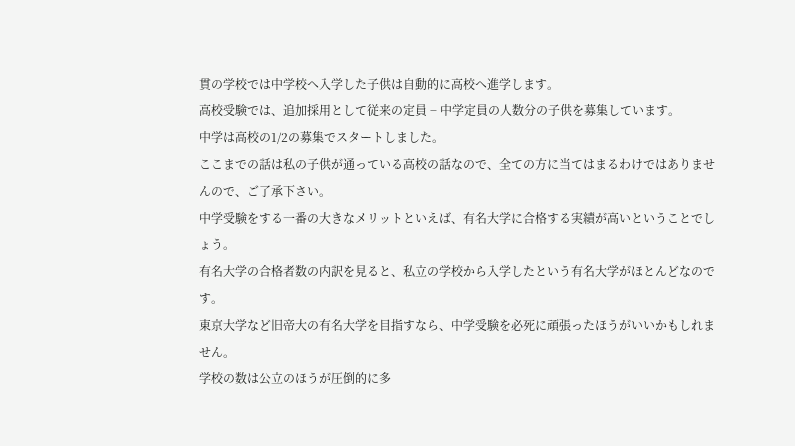貫の学校では中学校へ入学した子供は自動的に高校へ進学します。
高校受験では、追加採用として従来の定員 − 中学定員の人数分の子供を募集しています。
中学は高校の1/2の募集でスタートしました。
ここまでの話は私の子供が通っている高校の話なので、全ての方に当てはまるわけではありませんので、ご了承下さい。
中学受験をする一番の大きなメリットといえば、有名大学に合格する実績が高いということでしょう。
有名大学の合格者数の内訳を見ると、私立の学校から入学したという有名大学がほとんどなのです。
東京大学など旧帝大の有名大学を目指すなら、中学受験を必死に頑張ったほうがいいかもしれません。
学校の数は公立のほうが圧倒的に多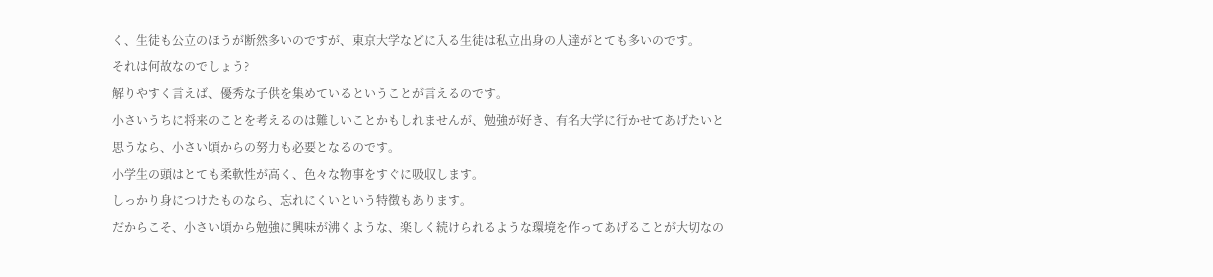く、生徒も公立のほうが断然多いのですが、東京大学などに入る生徒は私立出身の人達がとても多いのです。
それは何故なのでしょう?
解りやすく言えば、優秀な子供を集めているということが言えるのです。
小さいうちに将来のことを考えるのは難しいことかもしれませんが、勉強が好き、有名大学に行かせてあげたいと思うなら、小さい頃からの努力も必要となるのです。
小学生の頭はとても柔軟性が高く、色々な物事をすぐに吸収します。
しっかり身につけたものなら、忘れにくいという特徴もあります。
だからこそ、小さい頃から勉強に興味が沸くような、楽しく続けられるような環境を作ってあげることが大切なの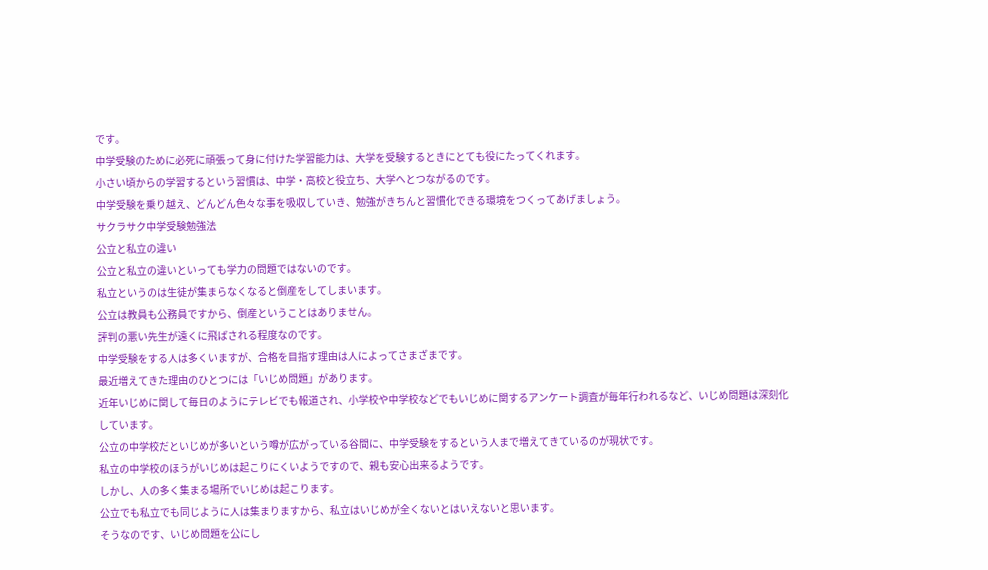です。
中学受験のために必死に頑張って身に付けた学習能力は、大学を受験するときにとても役にたってくれます。
小さい頃からの学習するという習慣は、中学・高校と役立ち、大学へとつながるのです。
中学受験を乗り越え、どんどん色々な事を吸収していき、勉強がきちんと習慣化できる環境をつくってあげましょう。
サクラサク中学受験勉強法
公立と私立の違い
公立と私立の違いといっても学力の問題ではないのです。
私立というのは生徒が集まらなくなると倒産をしてしまいます。
公立は教員も公務員ですから、倒産ということはありません。
評判の悪い先生が遠くに飛ばされる程度なのです。
中学受験をする人は多くいますが、合格を目指す理由は人によってさまざまです。
最近増えてきた理由のひとつには「いじめ問題」があります。
近年いじめに関して毎日のようにテレビでも報道され、小学校や中学校などでもいじめに関するアンケート調査が毎年行われるなど、いじめ問題は深刻化しています。
公立の中学校だといじめが多いという噂が広がっている谷間に、中学受験をするという人まで増えてきているのが現状です。
私立の中学校のほうがいじめは起こりにくいようですので、親も安心出来るようです。
しかし、人の多く集まる場所でいじめは起こります。
公立でも私立でも同じように人は集まりますから、私立はいじめが全くないとはいえないと思います。
そうなのです、いじめ問題を公にし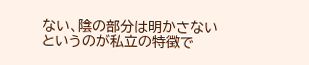ない、陰の部分は明かさないというのが私立の特徴で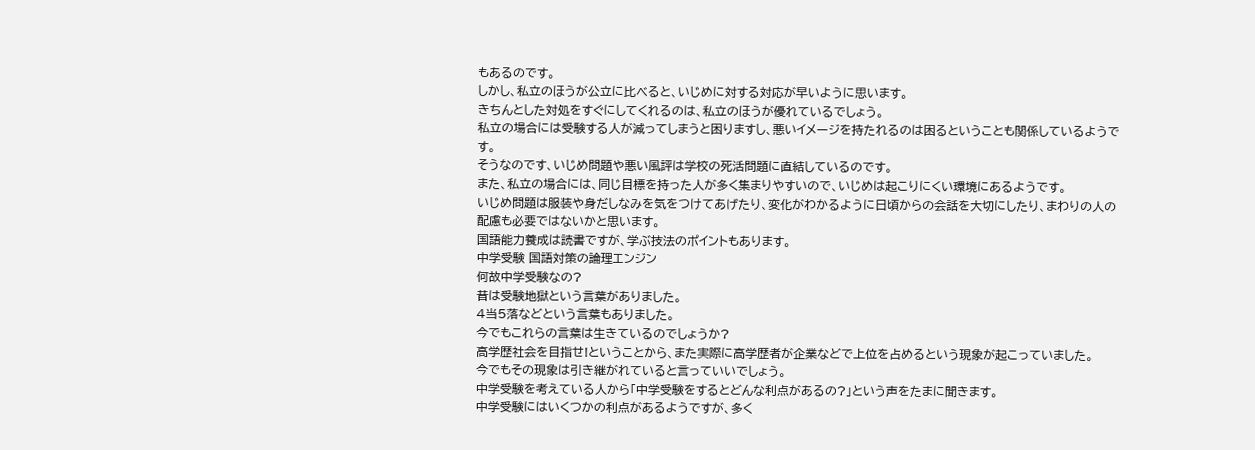もあるのです。
しかし、私立のほうが公立に比べると、いじめに対する対応が早いように思います。
きちんとした対処をすぐにしてくれるのは、私立のほうが優れているでしょう。
私立の場合には受験する人が減ってしまうと困りますし、悪いイメージを持たれるのは困るということも関係しているようです。
そうなのです、いじめ問題や悪い風評は学校の死活問題に直結しているのです。
また、私立の場合には、同じ目標を持った人が多く集まりやすいので、いじめは起こりにくい環境にあるようです。
いじめ問題は服装や身だしなみを気をつけてあげたり、変化がわかるように日頃からの会話を大切にしたり、まわりの人の配慮も必要ではないかと思います。
国語能力養成は読書ですが、学ぶ技法のポイントもあります。
中学受験 国語対策の論理エンジン
何故中学受験なの?
昔は受験地獄という言葉がありました。
4当5落などという言葉もありました。
今でもこれらの言葉は生きているのでしょうか?
高学歴社会を目指せ!ということから、また実際に高学歴者が企業などで上位を占めるという現象が起こっていました。
今でもその現象は引き継がれていると言っていいでしょう。
中学受験を考えている人から「中学受験をするとどんな利点があるの?」という声をたまに聞きます。
中学受験にはいくつかの利点があるようですが、多く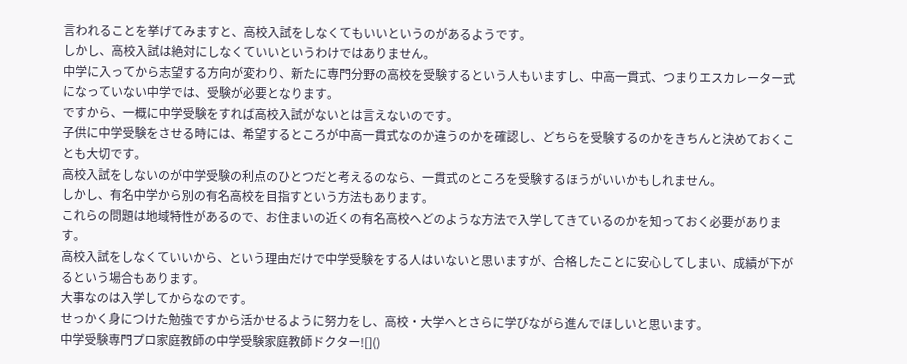言われることを挙げてみますと、高校入試をしなくてもいいというのがあるようです。
しかし、高校入試は絶対にしなくていいというわけではありません。
中学に入ってから志望する方向が変わり、新たに専門分野の高校を受験するという人もいますし、中高一貫式、つまりエスカレーター式になっていない中学では、受験が必要となります。
ですから、一概に中学受験をすれば高校入試がないとは言えないのです。
子供に中学受験をさせる時には、希望するところが中高一貫式なのか違うのかを確認し、どちらを受験するのかをきちんと決めておくことも大切です。
高校入試をしないのが中学受験の利点のひとつだと考えるのなら、一貫式のところを受験するほうがいいかもしれません。
しかし、有名中学から別の有名高校を目指すという方法もあります。
これらの問題は地域特性があるので、お住まいの近くの有名高校へどのような方法で入学してきているのかを知っておく必要があります。
高校入試をしなくていいから、という理由だけで中学受験をする人はいないと思いますが、合格したことに安心してしまい、成績が下がるという場合もあります。
大事なのは入学してからなのです。
せっかく身につけた勉強ですから活かせるように努力をし、高校・大学へとさらに学びながら進んでほしいと思います。
中学受験専門プロ家庭教師の中学受験家庭教師ドクター![]()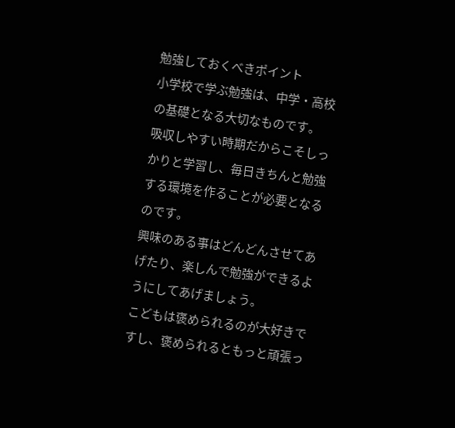勉強しておくべきポイント
小学校で学ぶ勉強は、中学・高校の基礎となる大切なものです。
吸収しやすい時期だからこそしっかりと学習し、毎日きちんと勉強する環境を作ることが必要となるのです。
興味のある事はどんどんさせてあげたり、楽しんで勉強ができるようにしてあげましょう。
こどもは褒められるのが大好きですし、褒められるともっと頑張っ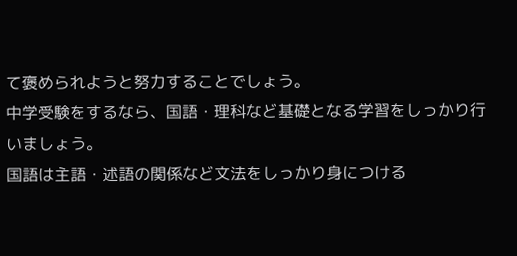て褒められようと努力することでしょう。
中学受験をするなら、国語・理科など基礎となる学習をしっかり行いましょう。
国語は主語・述語の関係など文法をしっかり身につける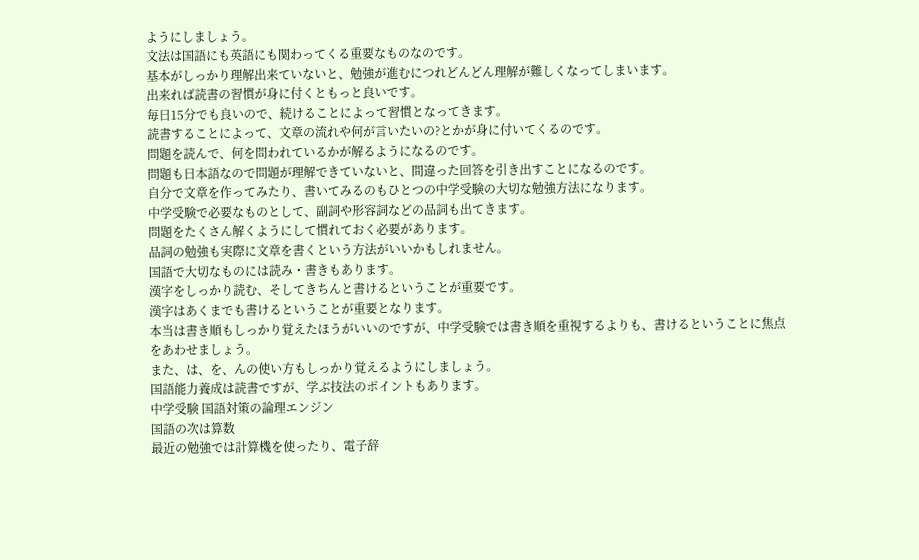ようにしましょう。
文法は国語にも英語にも関わってくる重要なものなのです。
基本がしっかり理解出来ていないと、勉強が進むにつれどんどん理解が難しくなってしまいます。
出来れば読書の習慣が身に付くともっと良いです。
毎日15分でも良いので、続けることによって習慣となってきます。
読書することによって、文章の流れや何が言いたいの?とかが身に付いてくるのです。
問題を読んで、何を問われているかが解るようになるのです。
問題も日本語なので問題が理解できていないと、間違った回答を引き出すことになるのです。
自分で文章を作ってみたり、書いてみるのもひとつの中学受験の大切な勉強方法になります。
中学受験で必要なものとして、副詞や形容詞などの品詞も出てきます。
問題をたくさん解くようにして慣れておく必要があります。
品詞の勉強も実際に文章を書くという方法がいいかもしれません。
国語で大切なものには読み・書きもあります。
漢字をしっかり読む、そしてきちんと書けるということが重要です。
漢字はあくまでも書けるということが重要となります。
本当は書き順もしっかり覚えたほうがいいのですが、中学受験では書き順を重視するよりも、書けるということに焦点をあわせましょう。
また、は、を、んの使い方もしっかり覚えるようにしましょう。
国語能力養成は読書ですが、学ぶ技法のポイントもあります。
中学受験 国語対策の論理エンジン
国語の次は算数
最近の勉強では計算機を使ったり、電子辞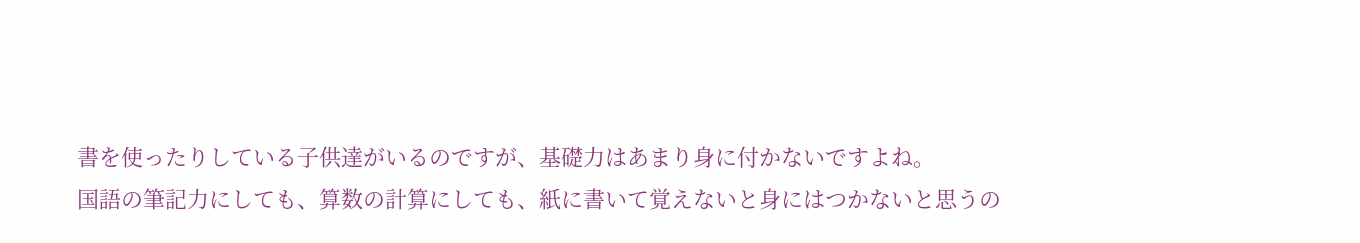書を使ったりしている子供達がいるのですが、基礎力はあまり身に付かないですよね。
国語の筆記力にしても、算数の計算にしても、紙に書いて覚えないと身にはつかないと思うの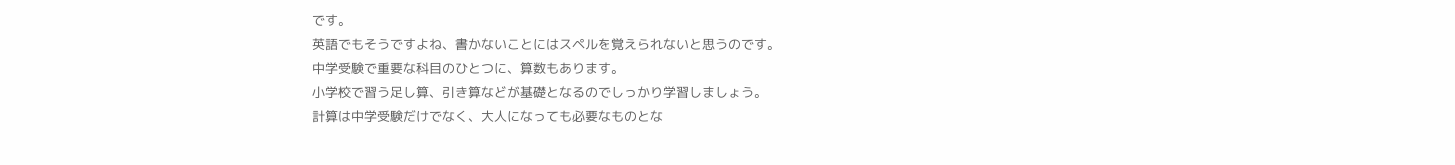です。
英語でもそうですよね、書かないことにはスペルを覚えられないと思うのです。
中学受験で重要な科目のひとつに、算数もあります。
小学校で習う足し算、引き算などが基礎となるのでしっかり学習しましょう。
計算は中学受験だけでなく、大人になっても必要なものとな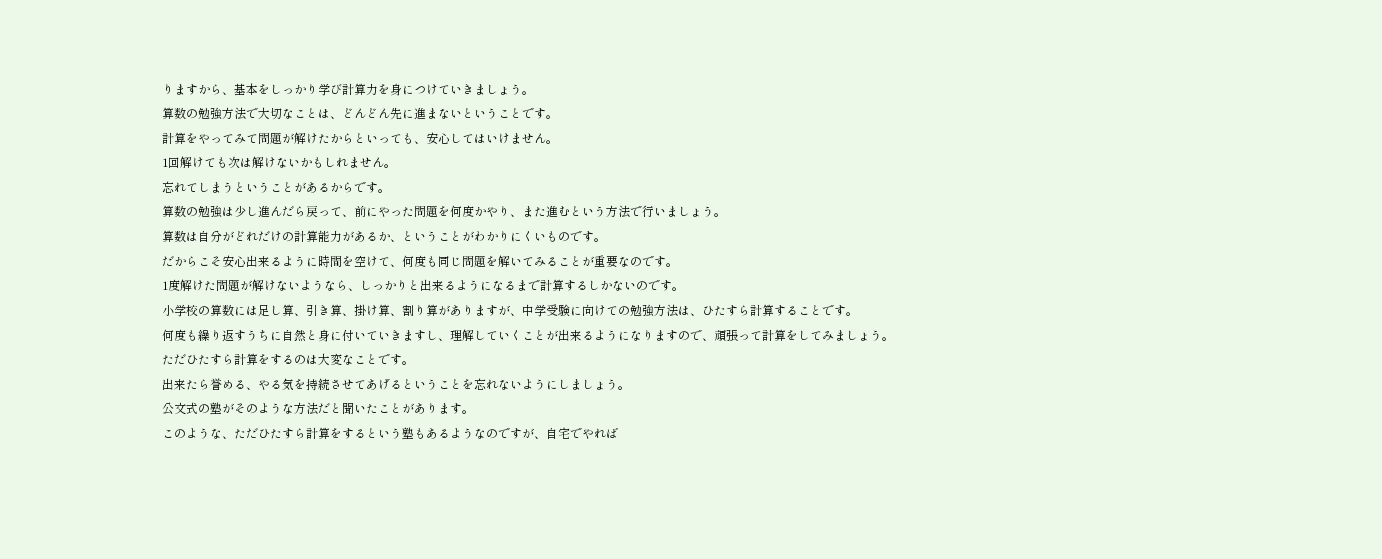りますから、基本をしっかり学び計算力を身につけていきましょう。
算数の勉強方法で大切なことは、どんどん先に進まないということです。
計算をやってみて問題が解けたからといっても、安心してはいけません。
1回解けても次は解けないかもしれません。
忘れてしまうということがあるからです。
算数の勉強は少し進んだら戻って、前にやった問題を何度かやり、また進むという方法で行いましょう。
算数は自分がどれだけの計算能力があるか、ということがわかりにくいものです。
だからこそ安心出来るように時間を空けて、何度も同じ問題を解いてみることが重要なのです。
1度解けた問題が解けないようなら、しっかりと出来るようになるまで計算するしかないのです。
小学校の算数には足し算、引き算、掛け算、割り算がありますが、中学受験に向けての勉強方法は、ひたすら計算することです。
何度も繰り返すうちに自然と身に付いていきますし、理解していくことが出来るようになりますので、頑張って計算をしてみましょう。
ただひたすら計算をするのは大変なことです。
出来たら誉める、やる気を持続させてあげるということを忘れないようにしましょう。
公文式の塾がそのような方法だと聞いたことがあります。
このような、ただひたすら計算をするという塾もあるようなのですが、自宅でやれば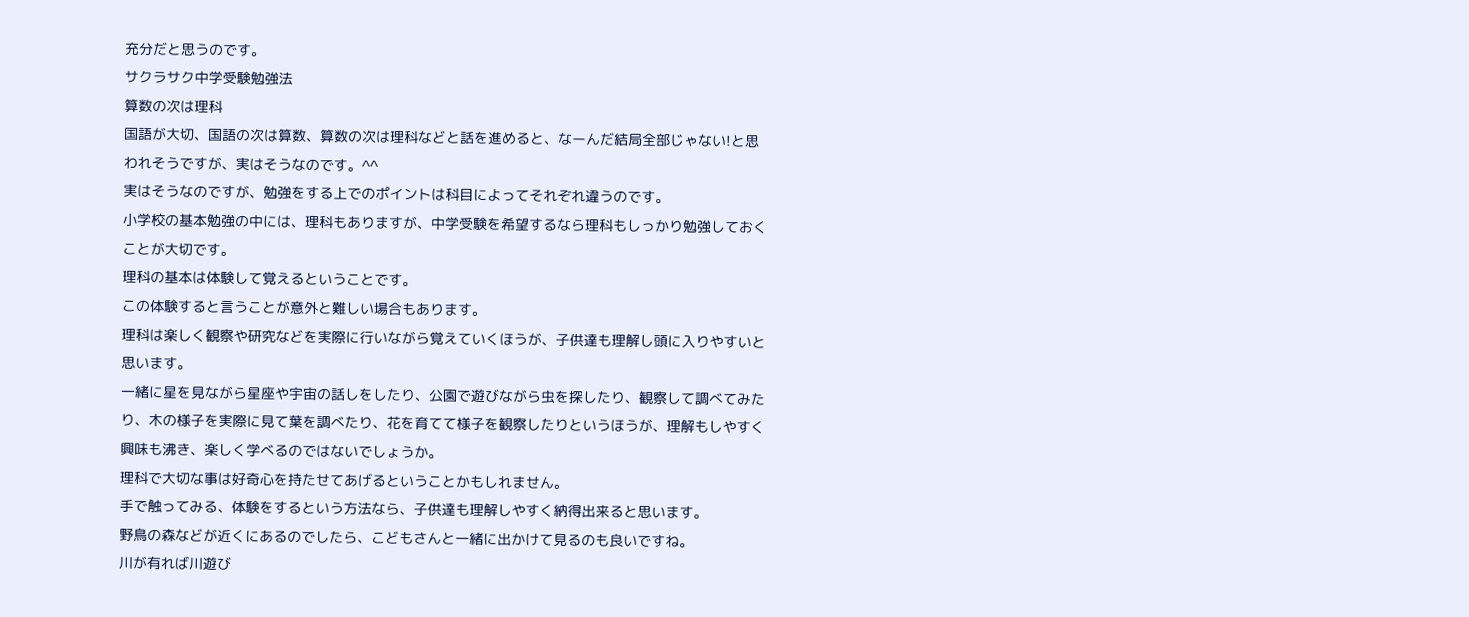充分だと思うのです。
サクラサク中学受験勉強法
算数の次は理科
国語が大切、国語の次は算数、算数の次は理科などと話を進めると、なーんだ結局全部じゃない!と思われそうですが、実はそうなのです。^^
実はそうなのですが、勉強をする上でのポイントは科目によってそれぞれ違うのです。
小学校の基本勉強の中には、理科もありますが、中学受験を希望するなら理科もしっかり勉強しておくことが大切です。
理科の基本は体験して覚えるということです。
この体験すると言うことが意外と難しい場合もあります。
理科は楽しく観察や研究などを実際に行いながら覚えていくほうが、子供達も理解し頭に入りやすいと思います。
一緒に星を見ながら星座や宇宙の話しをしたり、公園で遊びながら虫を探したり、観察して調べてみたり、木の様子を実際に見て葉を調べたり、花を育てて様子を観察したりというほうが、理解もしやすく興味も沸き、楽しく学べるのではないでしょうか。
理科で大切な事は好奇心を持たせてあげるということかもしれません。
手で触ってみる、体験をするという方法なら、子供達も理解しやすく納得出来ると思います。
野鳥の森などが近くにあるのでしたら、こどもさんと一緒に出かけて見るのも良いですね。
川が有れば川遊び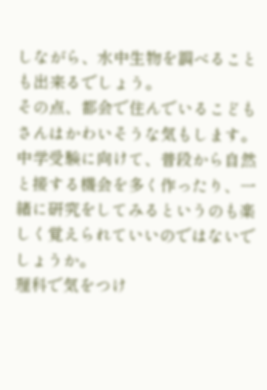しながら、水中生物を調べることも出来るでしょう。
その点、都会で住んでいるこどもさんはかわいそうな気もします。
中学受験に向けて、普段から自然と接する機会を多く作ったり、一緒に研究をしてみるというのも楽しく覚えられていいのではないでしょうか。
理科で気をつけ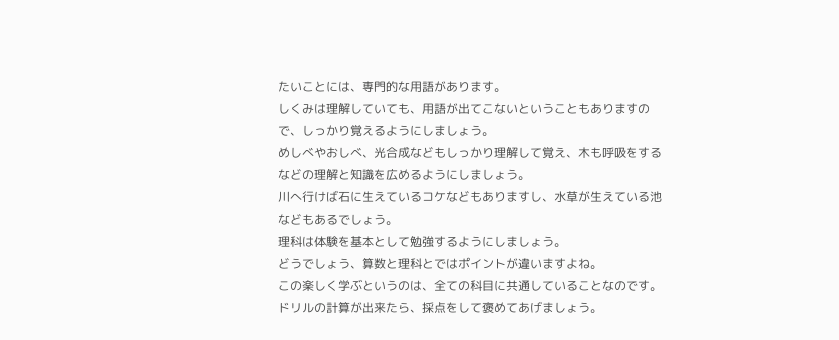たいことには、専門的な用語があります。
しくみは理解していても、用語が出てこないということもありますので、しっかり覚えるようにしましょう。
めしべやおしべ、光合成などもしっかり理解して覚え、木も呼吸をするなどの理解と知識を広めるようにしましょう。
川へ行けば石に生えているコケなどもありますし、水草が生えている池などもあるでしょう。
理科は体験を基本として勉強するようにしましょう。
どうでしょう、算数と理科とではポイントが違いますよね。
この楽しく学ぶというのは、全ての科目に共通していることなのです。
ドリルの計算が出来たら、採点をして褒めてあげましょう。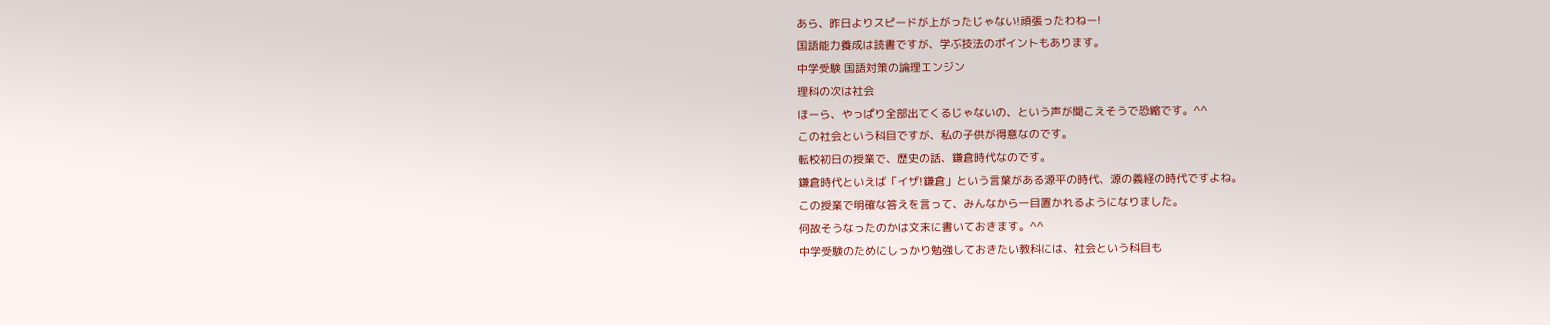あら、昨日よりスピードが上がったじゃない!頑張ったわねー!
国語能力養成は読書ですが、学ぶ技法のポイントもあります。
中学受験 国語対策の論理エンジン
理科の次は社会
ほーら、やっぱり全部出てくるじゃないの、という声が聞こえそうで恐縮です。^^
この社会という科目ですが、私の子供が得意なのです。
転校初日の授業で、歴史の話、鎌倉時代なのです。
鎌倉時代といえば「イザ!鎌倉」という言葉がある源平の時代、源の義経の時代ですよね。
この授業で明確な答えを言って、みんなから一目置かれるようになりました。
何故そうなったのかは文末に書いておきます。^^
中学受験のためにしっかり勉強しておきたい教科には、社会という科目も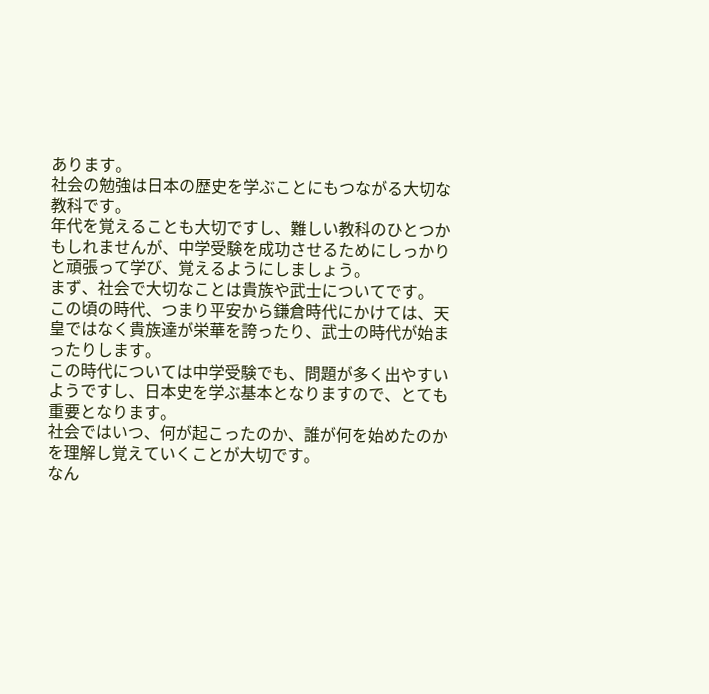あります。
社会の勉強は日本の歴史を学ぶことにもつながる大切な教科です。
年代を覚えることも大切ですし、難しい教科のひとつかもしれませんが、中学受験を成功させるためにしっかりと頑張って学び、覚えるようにしましょう。
まず、社会で大切なことは貴族や武士についてです。
この頃の時代、つまり平安から鎌倉時代にかけては、天皇ではなく貴族達が栄華を誇ったり、武士の時代が始まったりします。
この時代については中学受験でも、問題が多く出やすいようですし、日本史を学ぶ基本となりますので、とても重要となります。
社会ではいつ、何が起こったのか、誰が何を始めたのかを理解し覚えていくことが大切です。
なん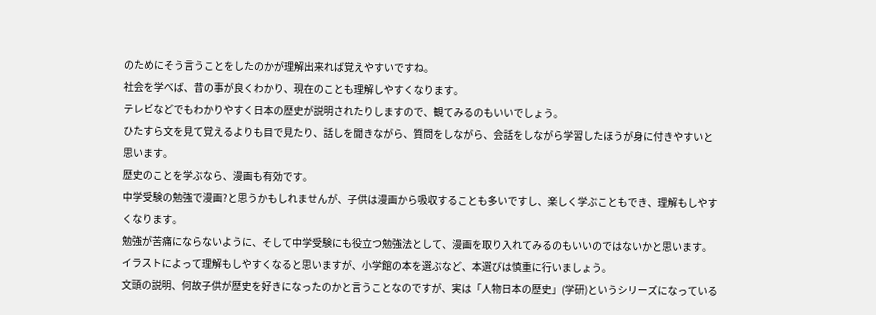のためにそう言うことをしたのかが理解出来れば覚えやすいですね。
社会を学べば、昔の事が良くわかり、現在のことも理解しやすくなります。
テレビなどでもわかりやすく日本の歴史が説明されたりしますので、観てみるのもいいでしょう。
ひたすら文を見て覚えるよりも目で見たり、話しを聞きながら、質問をしながら、会話をしながら学習したほうが身に付きやすいと思います。
歴史のことを学ぶなら、漫画も有効です。
中学受験の勉強で漫画?と思うかもしれませんが、子供は漫画から吸収することも多いですし、楽しく学ぶこともでき、理解もしやすくなります。
勉強が苦痛にならないように、そして中学受験にも役立つ勉強法として、漫画を取り入れてみるのもいいのではないかと思います。
イラストによって理解もしやすくなると思いますが、小学館の本を選ぶなど、本選びは慎重に行いましょう。
文頭の説明、何故子供が歴史を好きになったのかと言うことなのですが、実は「人物日本の歴史」(学研)というシリーズになっている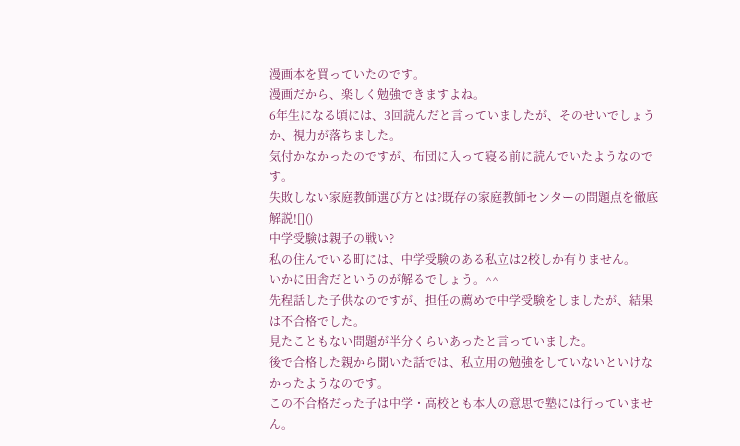漫画本を買っていたのです。
漫画だから、楽しく勉強できますよね。
6年生になる頃には、3回読んだと言っていましたが、そのせいでしょうか、視力が落ちました。
気付かなかったのですが、布団に入って寝る前に読んでいたようなのです。
失敗しない家庭教師選び方とは?既存の家庭教師センターの問題点を徹底解説![]()
中学受験は親子の戦い?
私の住んでいる町には、中学受験のある私立は2校しか有りません。
いかに田舎だというのが解るでしょう。^^
先程話した子供なのですが、担任の薦めで中学受験をしましたが、結果は不合格でした。
見たこともない問題が半分くらいあったと言っていました。
後で合格した親から聞いた話では、私立用の勉強をしていないといけなかったようなのです。
この不合格だった子は中学・高校とも本人の意思で塾には行っていません。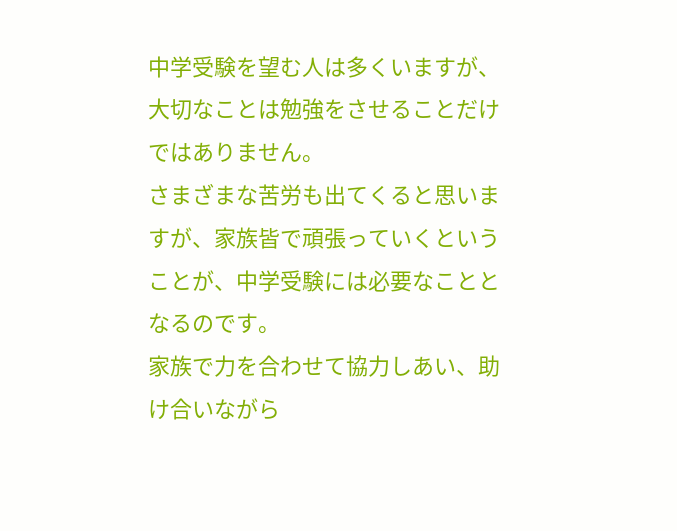中学受験を望む人は多くいますが、大切なことは勉強をさせることだけではありません。
さまざまな苦労も出てくると思いますが、家族皆で頑張っていくということが、中学受験には必要なこととなるのです。
家族で力を合わせて協力しあい、助け合いながら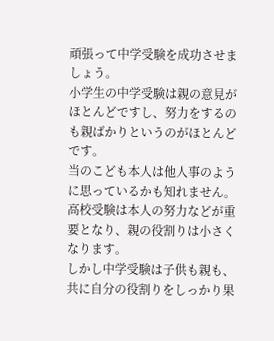頑張って中学受験を成功させましょう。
小学生の中学受験は親の意見がほとんどですし、努力をするのも親ばかりというのがほとんどです。
当のこども本人は他人事のように思っているかも知れません。
高校受験は本人の努力などが重要となり、親の役割りは小さくなります。
しかし中学受験は子供も親も、共に自分の役割りをしっかり果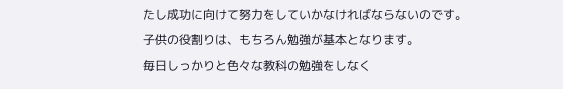たし成功に向けて努力をしていかなければならないのです。
子供の役割りは、もちろん勉強が基本となります。
毎日しっかりと色々な教科の勉強をしなく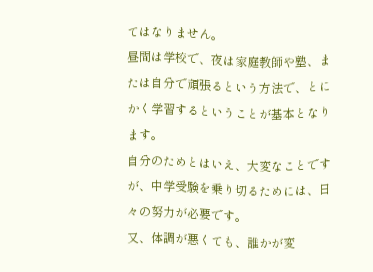てはなりません。
昼間は学校で、夜は家庭教師や塾、または自分で頑張るという方法で、とにかく学習するということが基本となります。
自分のためとはいえ、大変なことですが、中学受験を乗り切るためには、日々の努力が必要です。
又、体調が悪くても、誰かが変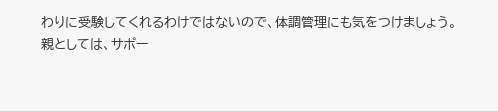わりに受験してくれるわけではないので、体調管理にも気をつけましょう。
親としては、サポー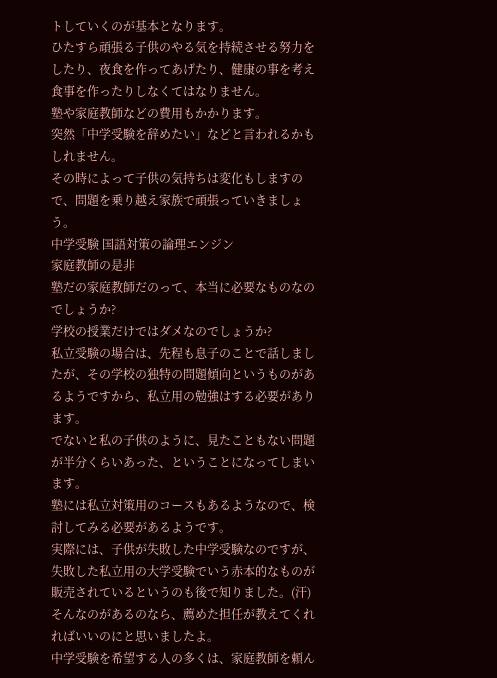トしていくのが基本となります。
ひたすら頑張る子供のやる気を持続させる努力をしたり、夜食を作ってあげたり、健康の事を考え食事を作ったりしなくてはなりません。
塾や家庭教師などの費用もかかります。
突然「中学受験を辞めたい」などと言われるかもしれません。
その時によって子供の気持ちは変化もしますので、問題を乗り越え家族で頑張っていきましょう。
中学受験 国語対策の論理エンジン
家庭教師の是非
塾だの家庭教師だのって、本当に必要なものなのでしょうか?
学校の授業だけではダメなのでしょうか?
私立受験の場合は、先程も息子のことで話しましたが、その学校の独特の問題傾向というものがあるようですから、私立用の勉強はする必要があります。
でないと私の子供のように、見たこともない問題が半分くらいあった、ということになってしまいます。
塾には私立対策用のコースもあるようなので、検討してみる必要があるようです。
実際には、子供が失敗した中学受験なのですが、失敗した私立用の大学受験でいう赤本的なものが販売されているというのも後で知りました。(汗)
そんなのがあるのなら、薦めた担任が教えてくれればいいのにと思いましたよ。
中学受験を希望する人の多くは、家庭教師を頼ん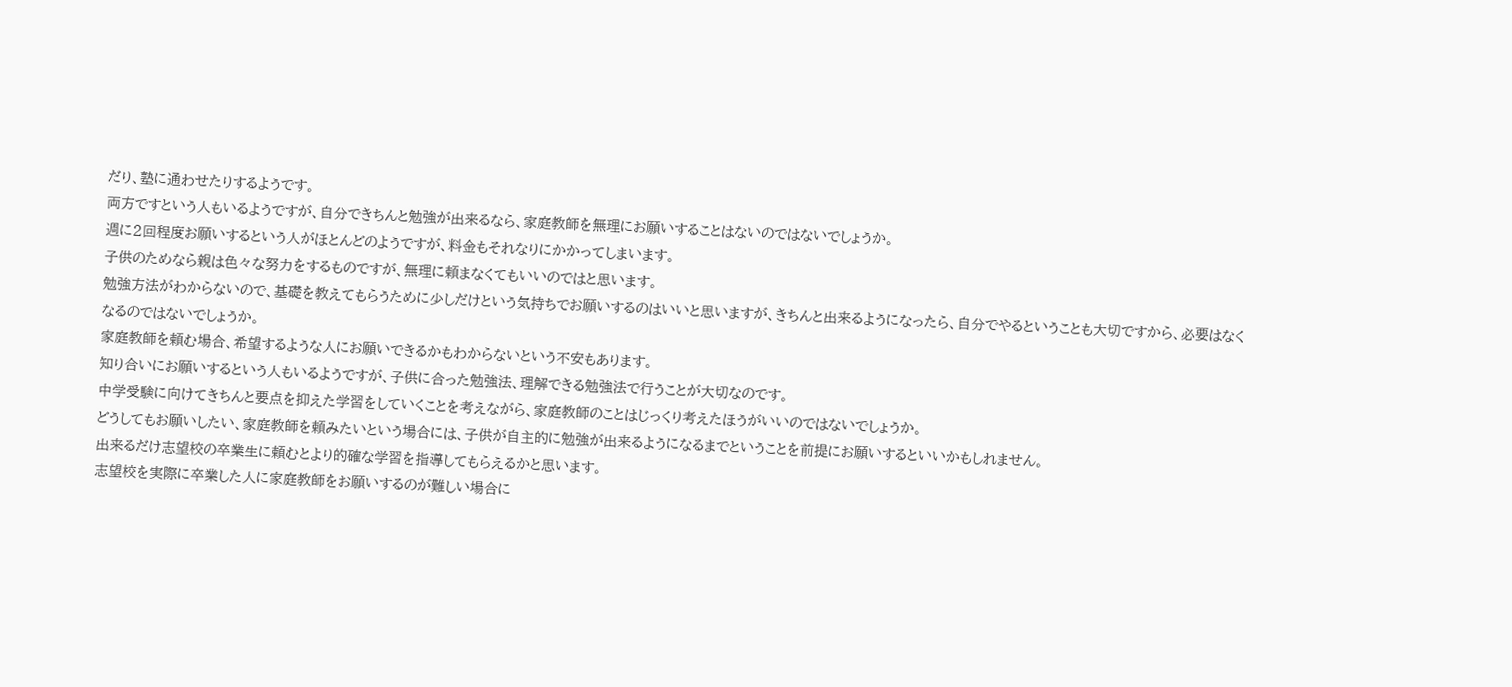だり、塾に通わせたりするようです。
両方ですという人もいるようですが、自分できちんと勉強が出来るなら、家庭教師を無理にお願いすることはないのではないでしょうか。
週に2回程度お願いするという人がほとんどのようですが、料金もそれなりにかかってしまいます。
子供のためなら親は色々な努力をするものですが、無理に頼まなくてもいいのではと思います。
勉強方法がわからないので、基礎を教えてもらうために少しだけという気持ちでお願いするのはいいと思いますが、きちんと出来るようになったら、自分でやるということも大切ですから、必要はなくなるのではないでしょうか。
家庭教師を頼む場合、希望するような人にお願いできるかもわからないという不安もあります。
知り合いにお願いするという人もいるようですが、子供に合った勉強法、理解できる勉強法で行うことが大切なのです。
中学受験に向けてきちんと要点を抑えた学習をしていくことを考えながら、家庭教師のことはじっくり考えたほうがいいのではないでしょうか。
どうしてもお願いしたい、家庭教師を頼みたいという場合には、子供が自主的に勉強が出来るようになるまでということを前提にお願いするといいかもしれません。
出来るだけ志望校の卒業生に頼むとより的確な学習を指導してもらえるかと思います。
志望校を実際に卒業した人に家庭教師をお願いするのが難しい場合に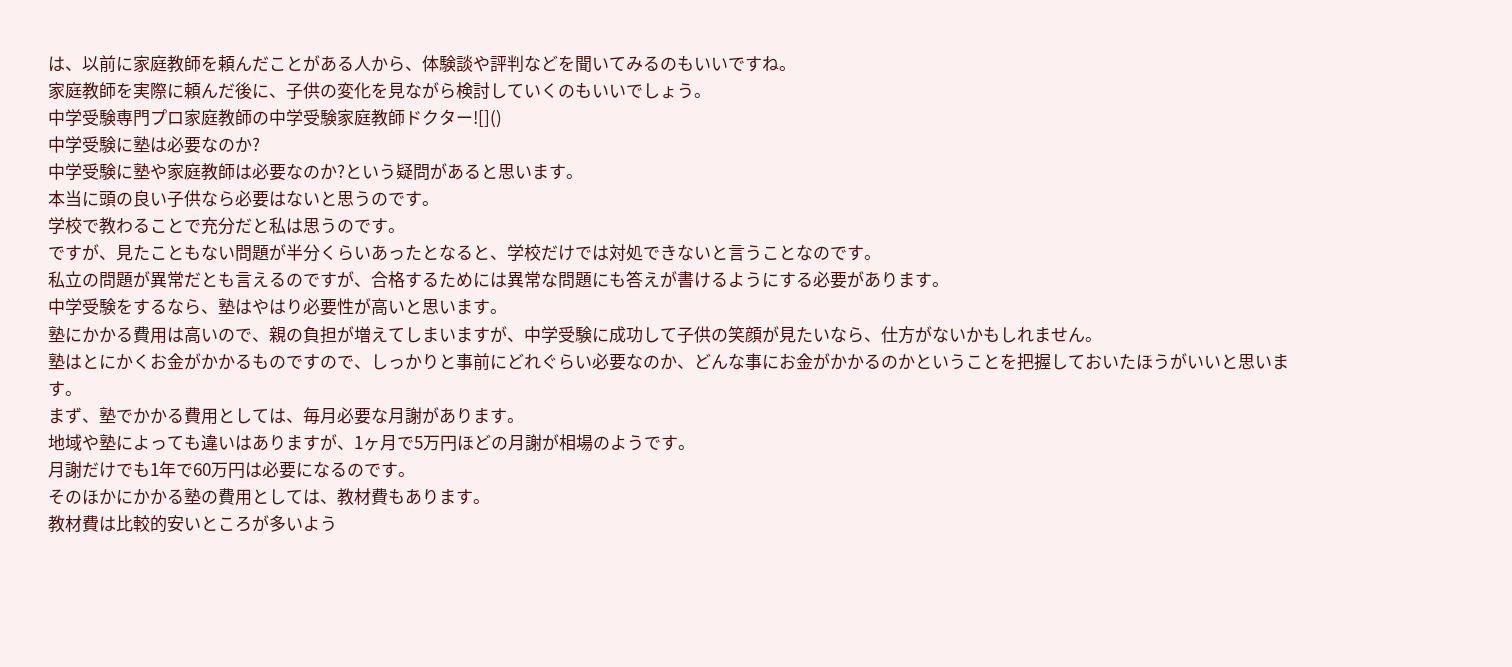は、以前に家庭教師を頼んだことがある人から、体験談や評判などを聞いてみるのもいいですね。
家庭教師を実際に頼んだ後に、子供の変化を見ながら検討していくのもいいでしょう。
中学受験専門プロ家庭教師の中学受験家庭教師ドクター![]()
中学受験に塾は必要なのか?
中学受験に塾や家庭教師は必要なのか?という疑問があると思います。
本当に頭の良い子供なら必要はないと思うのです。
学校で教わることで充分だと私は思うのです。
ですが、見たこともない問題が半分くらいあったとなると、学校だけでは対処できないと言うことなのです。
私立の問題が異常だとも言えるのですが、合格するためには異常な問題にも答えが書けるようにする必要があります。
中学受験をするなら、塾はやはり必要性が高いと思います。
塾にかかる費用は高いので、親の負担が増えてしまいますが、中学受験に成功して子供の笑顔が見たいなら、仕方がないかもしれません。
塾はとにかくお金がかかるものですので、しっかりと事前にどれぐらい必要なのか、どんな事にお金がかかるのかということを把握しておいたほうがいいと思います。
まず、塾でかかる費用としては、毎月必要な月謝があります。
地域や塾によっても違いはありますが、1ヶ月で5万円ほどの月謝が相場のようです。
月謝だけでも1年で60万円は必要になるのです。
そのほかにかかる塾の費用としては、教材費もあります。
教材費は比較的安いところが多いよう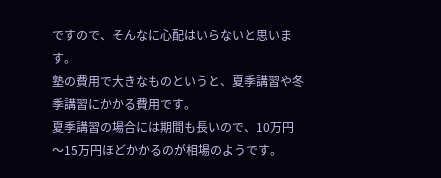ですので、そんなに心配はいらないと思います。
塾の費用で大きなものというと、夏季講習や冬季講習にかかる費用です。
夏季講習の場合には期間も長いので、10万円〜15万円ほどかかるのが相場のようです。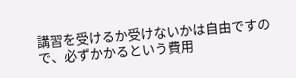講習を受けるか受けないかは自由ですので、必ずかかるという費用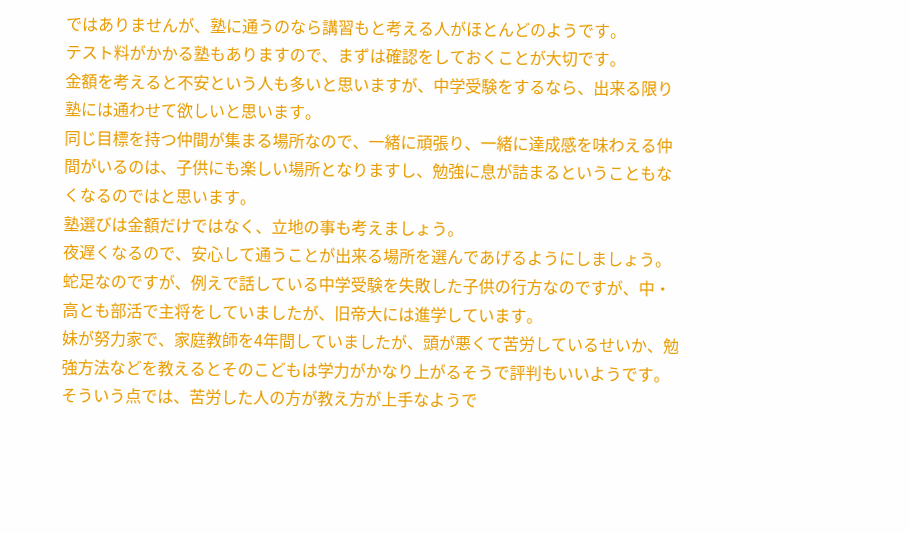ではありませんが、塾に通うのなら講習もと考える人がほとんどのようです。
テスト料がかかる塾もありますので、まずは確認をしておくことが大切です。
金額を考えると不安という人も多いと思いますが、中学受験をするなら、出来る限り塾には通わせて欲しいと思います。
同じ目標を持つ仲間が集まる場所なので、一緒に頑張り、一緒に達成感を味わえる仲間がいるのは、子供にも楽しい場所となりますし、勉強に息が詰まるということもなくなるのではと思います。
塾選びは金額だけではなく、立地の事も考えましょう。
夜遅くなるので、安心して通うことが出来る場所を選んであげるようにしましょう。
蛇足なのですが、例えで話している中学受験を失敗した子供の行方なのですが、中・高とも部活で主将をしていましたが、旧帝大には進学しています。
妹が努力家で、家庭教師を4年間していましたが、頭が悪くて苦労しているせいか、勉強方法などを教えるとそのこどもは学力がかなり上がるそうで評判もいいようです。
そういう点では、苦労した人の方が教え方が上手なようで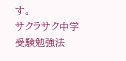す。
サクラサク中学受験勉強法